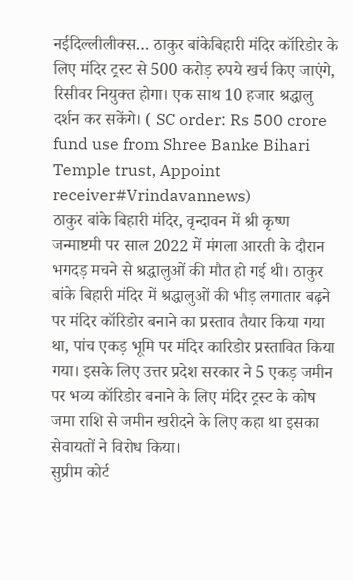नईदिल्लीलीक्स… ठाकुर बांकेबिहारी मंदिर कॉरिडोर के लिए मंदिर ट्रस्ट से 500 करोड़ रुपये खर्च किए जाएंगे, रिसीवर नियुक्त होगा। एक साथ 10 हजार श्रद्धालु दर्शन कर सकेंगे। ( SC order: Rs 500 crore fund use from Shree Banke Bihari Temple trust, Appoint receiver#Vrindavannews)
ठाकुर बांके बिहारी मंदिर, वृन्दावन में श्री कृष्ण जन्माष्टमी पर साल 2022 में मंगला आरती के दौरान भगदड़ मचने से श्रद्धालुओं की मौत हो गई थी। ठाकुर बांके बिहारी मंदिर में श्रद्धालुओं की भीड़ लगातार बढ़ने पर मंदिर कॉरिडोर बनाने का प्रस्ताव तैयार किया गया था, पांच एकड़ भूमि पर मंदिर कारिडोर प्रस्तावित किया गया। इसके लिए उत्तर प्रदेश सरकार ने 5 एकड़ जमीन पर भव्य कॉरिडोर बनाने के लिए मंदिर ट्रस्ट के कोष जमा राशि से जमीन खरीदने के लिए कहा था इसका सेवायतों ने विरोध किया।
सुप्रीम कोर्ट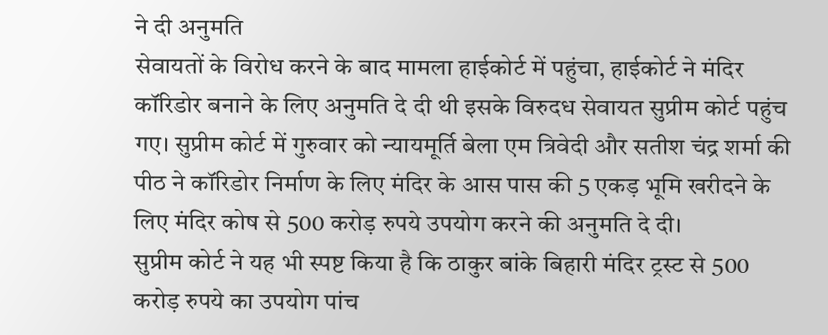ने दी अनुमति
सेवायतों के विरोध करने के बाद मामला हाईकोर्ट में पहुंचा, हाईकोर्ट ने मंदिर कॉरिडोर बनाने के लिए अनुमति दे दी थी इसके विरुदध सेवायत सुप्रीम कोर्ट पहुंच गए। सुप्रीम कोर्ट में गुरुवार को न्यायमूर्ति बेला एम त्रिवेदी और सतीश चंद्र शर्मा की पीठ ने कॉरिडोर निर्माण के लिए मंदिर के आस पास की 5 एकड़ भूमि खरीदने के लिए मंदिर कोष से 500 करोड़ रुपये उपयोग करने की अनुमति दे दी।
सुप्रीम कोर्ट ने यह भी स्पष्ट किया है कि ठाकुर बांके बिहारी मंदिर ट्रस्ट से 500 करोड़ रुपये का उपयोग पांच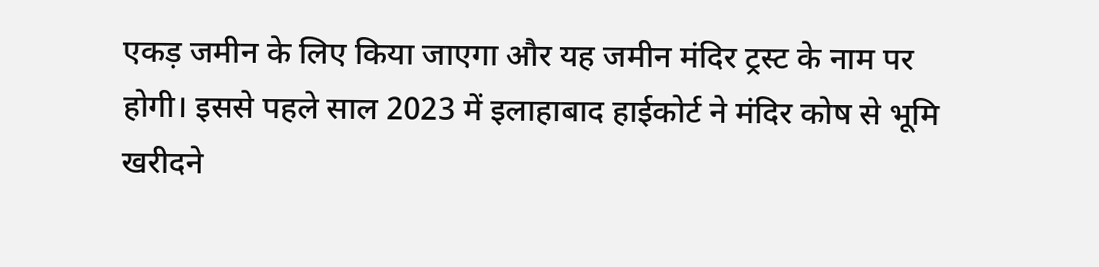एकड़ जमीन के लिए किया जाएगा और यह जमीन मंदिर ट्रस्ट के नाम पर होगी। इससे पहले साल 2023 में इलाहाबाद हाईकोर्ट ने मंदिर कोष से भूमि खरीदने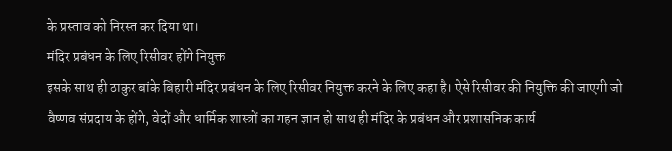के प्रस्ताव को निरस्त कर दिया था।
मंदिर प्रबंधन के लिए रिसीवर होंगे नियुक्त
इसके साथ ही ठाकुर बांके बिहारी मंदिर प्रबंधन के लिए रिसीवर नियुक्त करने के लिए कहा है। ऐसे रिसीवर की नियुक्ति की जाएगी जो वैष्णव संप्रदाय के होंगे, वेदों और धार्मिक शास्त्रों का गहन ज्ञान हो साथ ही मंदिर के प्रबंधन और प्रशासनिक कार्य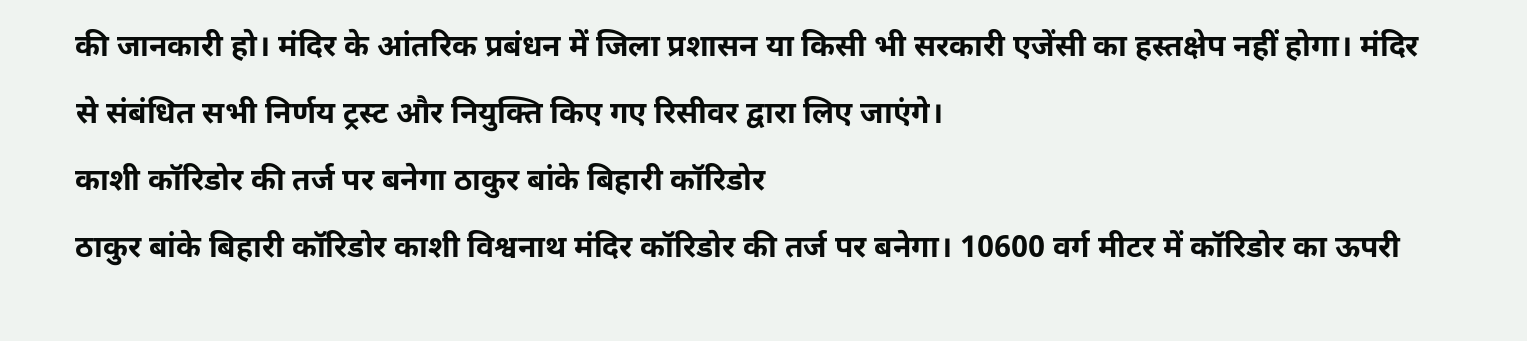की जानकारी हो। मंदिर के आंतरिक प्रबंधन में जिला प्रशासन या किसी भी सरकारी एजेंसी का हस्तक्षेप नहीं होगा। मंदिर से संबंधित सभी निर्णय ट्रस्ट और नियुक्ति किए गए रिसीवर द्वारा लिए जाएंगे।
काशी कॉरिडोर की तर्ज पर बनेगा ठाकुर बांके बिहारी कॉरिडोर
ठाकुर बांके बिहारी कॉरिडोर काशी विश्वनाथ मंदिर कॉरिडोर की तर्ज पर बनेगा। 10600 वर्ग मीटर में कॉरिडोर का ऊपरी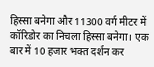हिस्सा बनेगा और 11300 वर्ग मीटर में कॉरिडोर का निचला हिस्सा बनेगा। एक बार में 10 हजार भक्त दर्शन कर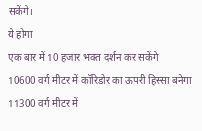सकेंगे।
ये होगा
एक बार में 10 हजार भक्त दर्शन कर सकेंगे
10600 वर्ग मीटर में कॉरिडोर का ऊपरी हिस्सा बनेगा
11300 वर्ग मीटर में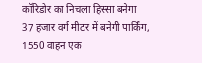कॉरिडोर का निचला हिस्सा बनेगा
37 हजार वर्ग मीटर में बनेगी पार्किंग, 1550 वाहन एक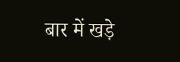बार में खड़े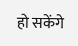हो सकेंगे